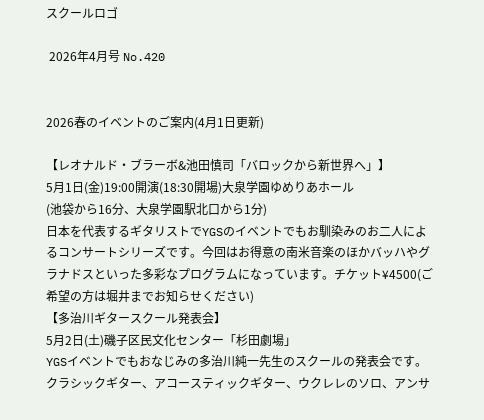スクールロゴ

 2026年4月号 No.420


2026春のイベントのご案内(4月1日更新)

【レオナルド・ブラーボ&池田慎司「バロックから新世界へ」】
5月1日(金)19:00開演(18:30開場)大泉学園ゆめりあホール
(池袋から16分、大泉学園駅北口から1分)
日本を代表するギタリストでYGSのイベントでもお馴染みのお二人によるコンサートシリーズです。今回はお得意の南米音楽のほかバッハやグラナドスといった多彩なプログラムになっています。チケット¥4500(ご希望の方は堀井までお知らせください)
【多治川ギタースクール発表会】
5月2日(土)磯子区民文化センター「杉田劇場」
YGSイベントでもおなじみの多治川純一先生のスクールの発表会です。 クラシックギター、アコースティックギター、ウクレレのソロ、アンサ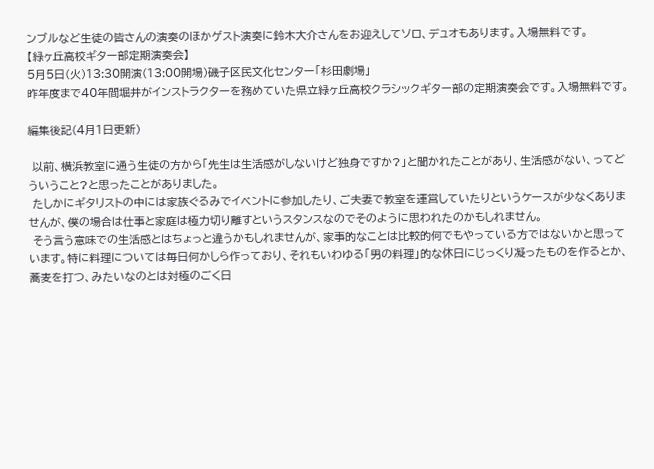ンブルなど生徒の皆さんの演奏のほかゲスト演奏に鈴木大介さんをお迎えしてソロ、デュオもあります。入場無料です。
【緑ヶ丘高校ギター部定期演奏会】
5月5日(火)13:30開演(13:00開場)磯子区民文化センター「杉田劇場」
昨年度まで40年間堀井がインストラクターを務めていた県立緑ヶ丘高校クラシックギター部の定期演奏会です。入場無料です。

編集後記(4月1日更新)

 以前、横浜教室に通う生徒の方から「先生は生活感がしないけど独身ですか?」と聞かれたことがあり、生活感がない、ってどういうこと?と思ったことがありました。
 たしかにギタリストの中には家族ぐるみでイベントに参加したり、ご夫妻で教室を運営していたりというケースが少なくありませんが、僕の場合は仕事と家庭は極力切り離すというスタンスなのでそのように思われたのかもしれません。
 そう言う意味での生活感とはちょっと違うかもしれませんが、家事的なことは比較的何でもやっている方ではないかと思っています。特に料理については毎日何かしら作っており、それもいわゆる「男の料理」的な休日にじっくり凝ったものを作るとか、蕎麦を打つ、みたいなのとは対極のごく日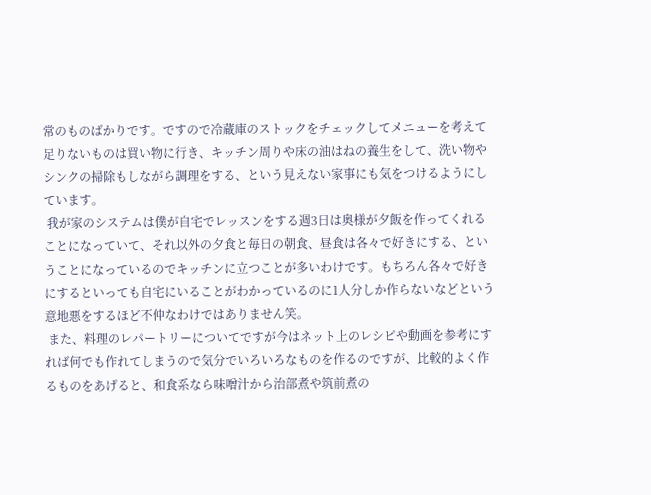常のものばかりです。ですので冷蔵庫のストックをチェックしてメニューを考えて足りないものは買い物に行き、キッチン周りや床の油はねの養生をして、洗い物やシンクの掃除もしながら調理をする、という見えない家事にも気をつけるようにしています。
 我が家のシステムは僕が自宅でレッスンをする週3日は奥様が夕飯を作ってくれることになっていて、それ以外の夕食と毎日の朝食、昼食は各々で好きにする、ということになっているのでキッチンに立つことが多いわけです。もちろん各々で好きにするといっても自宅にいることがわかっているのに1人分しか作らないなどという意地悪をするほど不仲なわけではありません笑。
 また、料理のレパートリーについてですが今はネット上のレシピや動画を参考にすれば何でも作れてしまうので気分でいろいろなものを作るのですが、比較的よく作るものをあげると、和食系なら味噌汁から治部煮や筑前煮の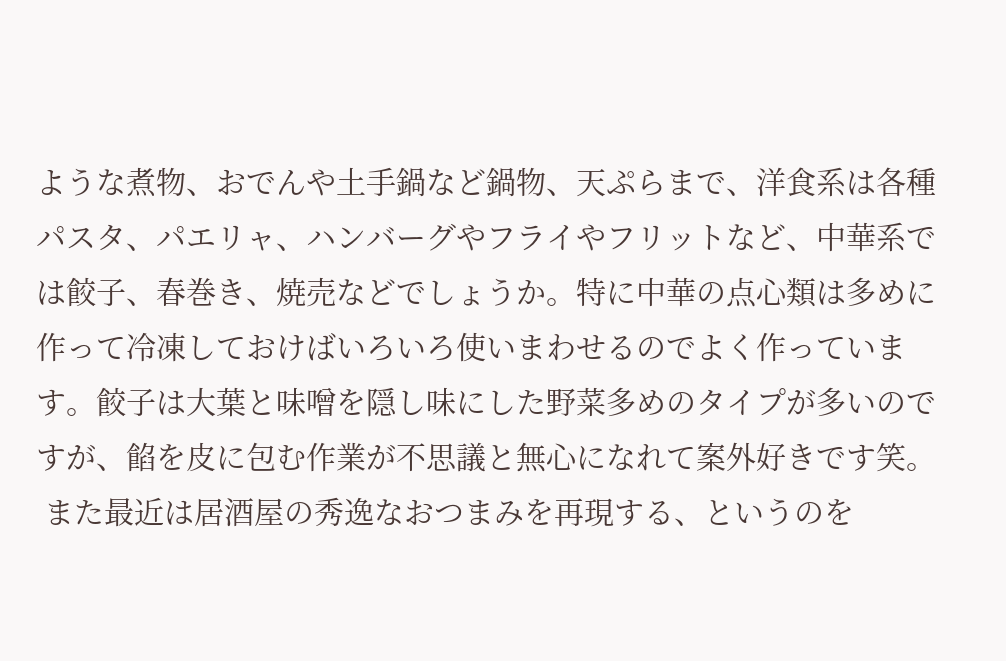ような煮物、おでんや土手鍋など鍋物、天ぷらまで、洋食系は各種パスタ、パエリャ、ハンバーグやフライやフリットなど、中華系では餃子、春巻き、焼売などでしょうか。特に中華の点心類は多めに作って冷凍しておけばいろいろ使いまわせるのでよく作っています。餃子は大葉と味噌を隠し味にした野菜多めのタイプが多いのですが、餡を皮に包む作業が不思議と無心になれて案外好きです笑。
 また最近は居酒屋の秀逸なおつまみを再現する、というのを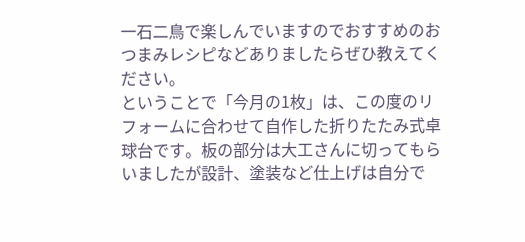一石二鳥で楽しんでいますのでおすすめのおつまみレシピなどありましたらぜひ教えてください。
ということで「今月の1枚」は、この度のリフォームに合わせて自作した折りたたみ式卓球台です。板の部分は大工さんに切ってもらいましたが設計、塗装など仕上げは自分で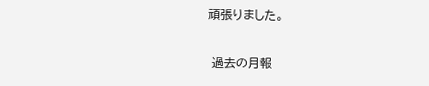頑張りました。

 過去の月報